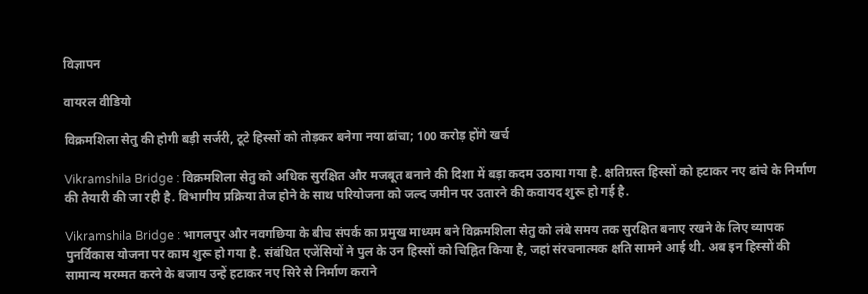विज्ञापन

वायरल वीडियो

विक्रमशिला सेतु की होगी बड़ी सर्जरी, टूटे हिस्सों को तोड़कर बनेगा नया ढांचा; 100 करोड़ होंगे खर्च

Vikramshila Bridge : विक्रमशिला सेतु को अधिक सुरक्षित और मजबूत बनाने की दिशा में बड़ा कदम उठाया गया है. क्षतिग्रस्त हिस्सों को हटाकर नए ढांचे के निर्माण की तैयारी की जा रही है. विभागीय प्रक्रिया तेज होने के साथ परियोजना को जल्द जमीन पर उतारने की कवायद शुरू हो गई है.

Vikramshila Bridge : भागलपुर और नवगछिया के बीच संपर्क का प्रमुख माध्यम बने विक्रमशिला सेतु को लंबे समय तक सुरक्षित बनाए रखने के लिए व्यापक पुनर्विकास योजना पर काम शुरू हो गया है. संबंधित एजेंसियों ने पुल के उन हिस्सों को चिह्नित किया है, जहां संरचनात्मक क्षति सामने आई थी. अब इन हिस्सों की सामान्य मरम्मत करने के बजाय उन्हें हटाकर नए सिरे से निर्माण कराने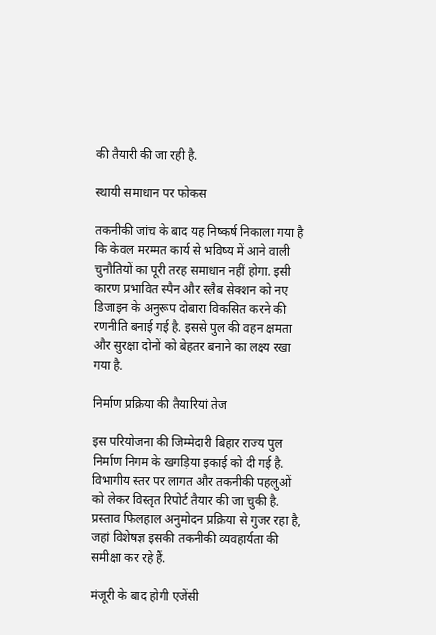की तैयारी की जा रही है.

स्थायी समाधान पर फोकस

तकनीकी जांच के बाद यह निष्कर्ष निकाला गया है कि केवल मरम्मत कार्य से भविष्य में आने वाली चुनौतियों का पूरी तरह समाधान नहीं होगा. इसी कारण प्रभावित स्पैन और स्लैब सेक्शन को नए डिजाइन के अनुरूप दोबारा विकसित करने की रणनीति बनाई गई है. इससे पुल की वहन क्षमता और सुरक्षा दोनों को बेहतर बनाने का लक्ष्य रखा गया है.

निर्माण प्रक्रिया की तैयारियां तेज

इस परियोजना की जिम्मेदारी बिहार राज्य पुल निर्माण निगम के खगड़िया इकाई को दी गई है. विभागीय स्तर पर लागत और तकनीकी पहलुओं को लेकर विस्तृत रिपोर्ट तैयार की जा चुकी है. प्रस्ताव फिलहाल अनुमोदन प्रक्रिया से गुजर रहा है, जहां विशेषज्ञ इसकी तकनीकी व्यवहार्यता की समीक्षा कर रहे हैं.

मंजूरी के बाद होगी एजेंसी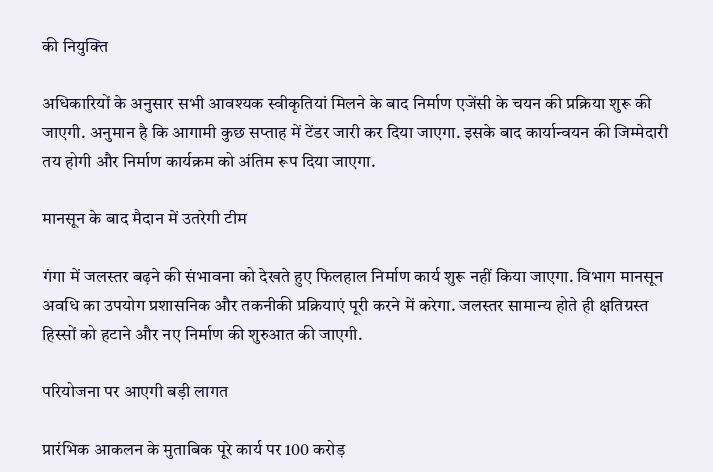की नियुक्ति

अधिकारियों के अनुसार सभी आवश्यक स्वीकृतियां मिलने के बाद निर्माण एजेंसी के चयन की प्रक्रिया शुरू की जाएगी. अनुमान है कि आगामी कुछ सप्ताह में टेंडर जारी कर दिया जाएगा. इसके बाद कार्यान्वयन की जिम्मेदारी तय होगी और निर्माण कार्यक्रम को अंतिम रूप दिया जाएगा.

मानसून के बाद मैदान में उतरेगी टीम

गंगा में जलस्तर बढ़ने की संभावना को देखते हुए फिलहाल निर्माण कार्य शुरू नहीं किया जाएगा. विभाग मानसून अवधि का उपयोग प्रशासनिक और तकनीकी प्रक्रियाएं पूरी करने में करेगा. जलस्तर सामान्य होते ही क्षतिग्रस्त हिस्सों को हटाने और नए निर्माण की शुरुआत की जाएगी.

परियोजना पर आएगी बड़ी लागत

प्रारंभिक आकलन के मुताबिक पूरे कार्य पर 100 करोड़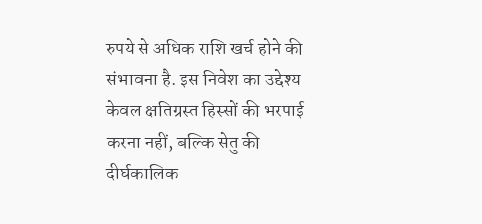रुपये से अधिक राशि खर्च होने की संभावना है. इस निवेश का उद्देश्य केवल क्षतिग्रस्त हिस्सों की भरपाई करना नहीं, बल्कि सेतु की दीर्घकालिक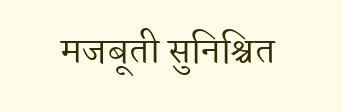मजबूती सुनिश्चित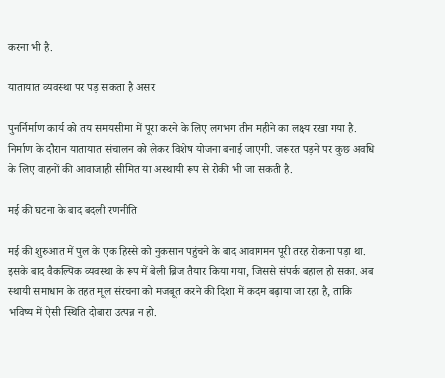करना भी है.

यातायात व्यवस्था पर पड़ सकता है असर

पुनर्निर्माण कार्य को तय समयसीमा में पूरा करने के लिए लगभग तीन महीने का लक्ष्य रखा गया है. निर्माण के दौरान यातायात संचालन को लेकर विशेष योजना बनाई जाएगी. जरूरत पड़ने पर कुछ अवधि के लिए वाहनों की आवाजाही सीमित या अस्थायी रूप से रोकी भी जा सकती है.

मई की घटना के बाद बदली रणनीति

मई की शुरुआत में पुल के एक हिस्से को नुकसान पहुंचने के बाद आवागमन पूरी तरह रोकना पड़ा था. इसके बाद वैकल्पिक व्यवस्था के रूप में बेली ब्रिज तैयार किया गया, जिससे संपर्क बहाल हो सका. अब स्थायी समाधान के तहत मूल संरचना को मजबूत करने की दिशा में कदम बढ़ाया जा रहा है, ताकि भविष्य में ऐसी स्थिति दोबारा उत्पन्न न हो.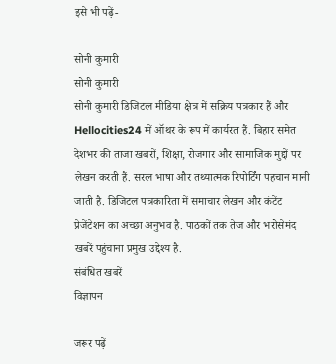इसे भी पढ़ें-

सोनी कुमारी
सोनी कुमारी
सोनी कुमारी डिजिटल मीडिया क्षेत्र में सक्रिय पत्रकार हैं और Hellocities24 में ऑथर के रूप में कार्यरत हैं. बिहार समेत देशभर की ताजा खबरों, शिक्षा, रोजगार और सामाजिक मुद्दों पर लेखन करती हैं. सरल भाषा और तथ्यात्मक रिपोर्टिंग पहचान मानी जाती है. डिजिटल पत्रकारिता में समाचार लेखन और कंटेंट प्रेजेंटेशन का अच्छा अनुभव है. पाठकों तक तेज और भरोसेमंद खबरें पहुंचाना प्रमुख उद्देश्य है.
संबंधित खबरें
विज्ञापन

जरूर पढ़ें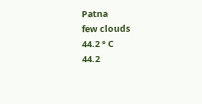Patna
few clouds
44.2 ° C
44.2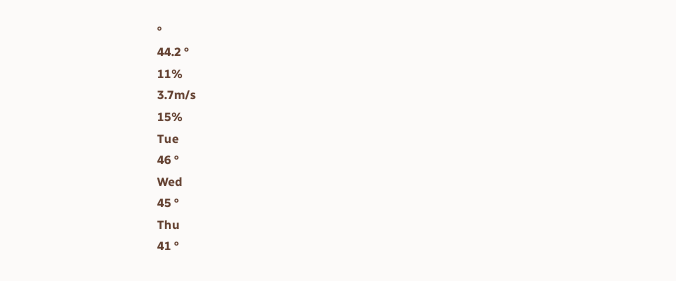°
44.2 °
11%
3.7m/s
15%
Tue
46 °
Wed
45 °
Thu
41 °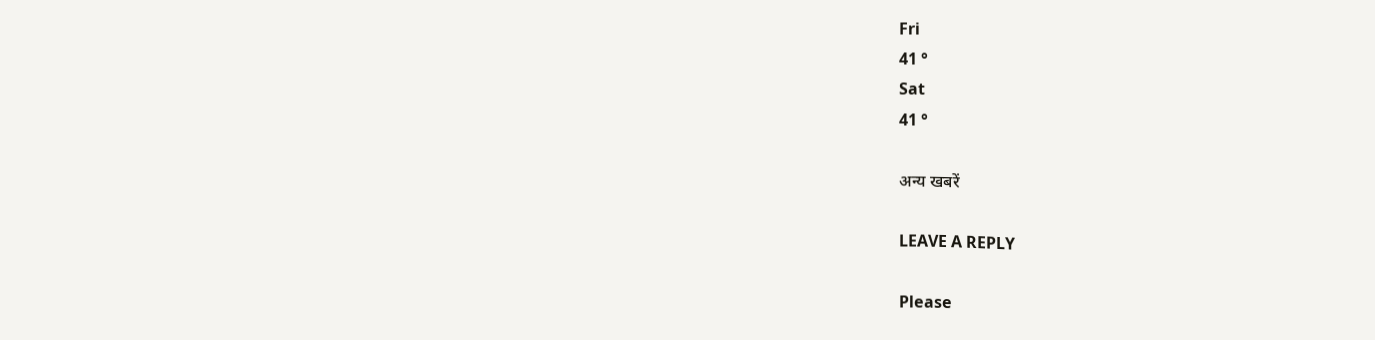Fri
41 °
Sat
41 °

अन्य खबरें

LEAVE A REPLY

Please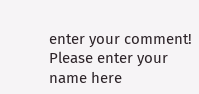enter your comment!
Please enter your name here